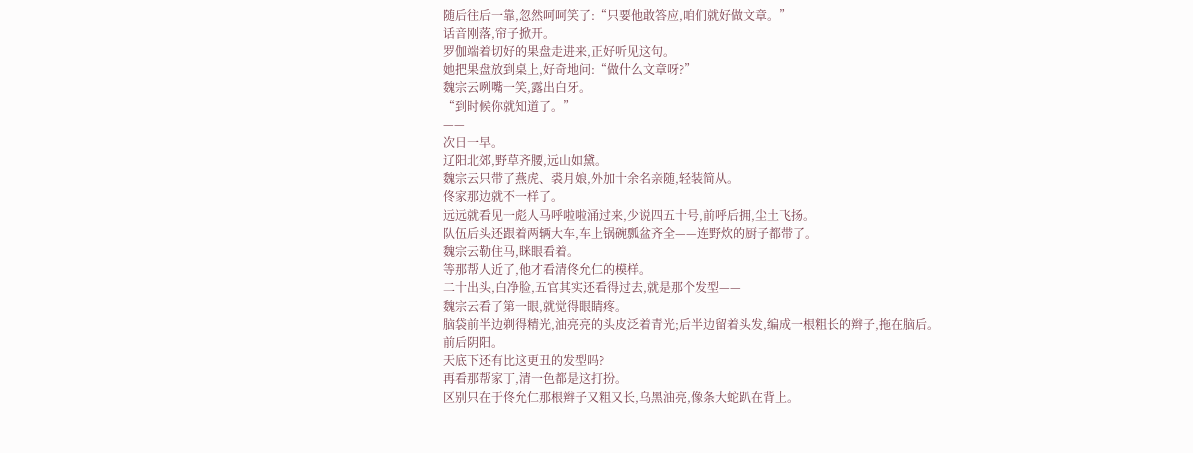随后往后一靠,忽然呵呵笑了:“只要他敢答应,咱们就好做文章。”
话音刚落,帘子掀开。
罗伽端着切好的果盘走进来,正好听见这句。
她把果盘放到桌上,好奇地问:“做什么文章呀?”
魏宗云咧嘴一笑,露出白牙。
“到时候你就知道了。”
——
次日一早。
辽阳北郊,野草齐腰,远山如黛。
魏宗云只带了燕虎、裘月娘,外加十余名亲随,轻装简从。
佟家那边就不一样了。
远远就看见一彪人马呼啦啦涌过来,少说四五十号,前呼后拥,尘土飞扬。
队伍后头还跟着两辆大车,车上锅碗瓢盆齐全——连野炊的厨子都带了。
魏宗云勒住马,眯眼看着。
等那帮人近了,他才看清佟允仁的模样。
二十出头,白净脸,五官其实还看得过去,就是那个发型——
魏宗云看了第一眼,就觉得眼睛疼。
脑袋前半边剃得精光,油亮亮的头皮泛着青光;后半边留着头发,编成一根粗长的辫子,拖在脑后。
前后阴阳。
天底下还有比这更丑的发型吗?
再看那帮家丁,清一色都是这打扮。
区别只在于佟允仁那根辫子又粗又长,乌黑油亮,像条大蛇趴在背上。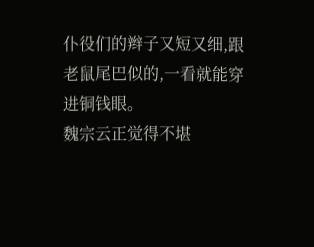仆役们的辫子又短又细,跟老鼠尾巴似的,一看就能穿进铜钱眼。
魏宗云正觉得不堪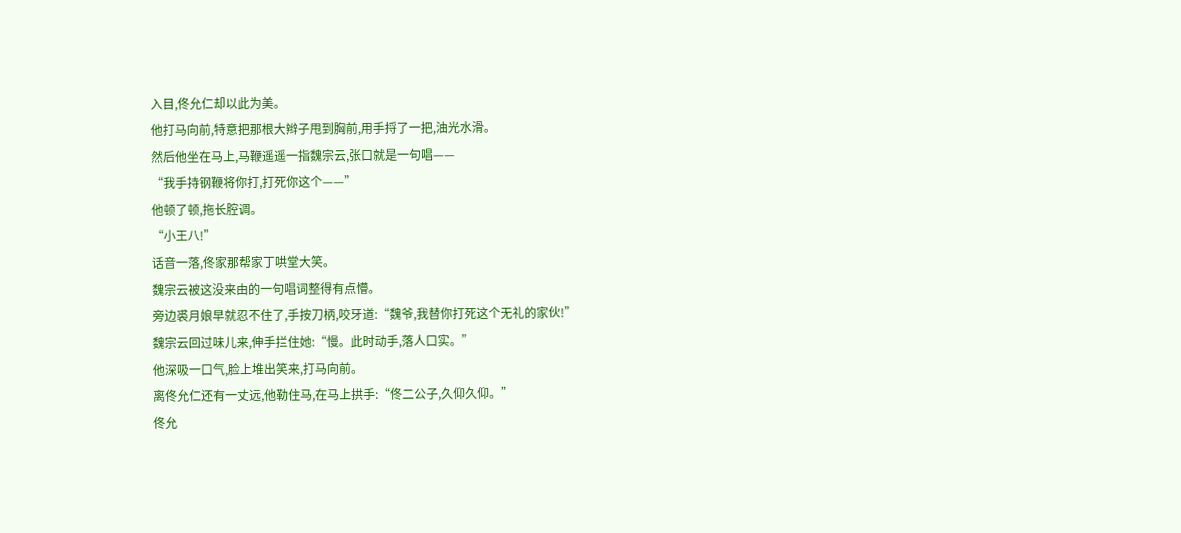入目,佟允仁却以此为美。
他打马向前,特意把那根大辫子甩到胸前,用手捋了一把,油光水滑。
然后他坐在马上,马鞭遥遥一指魏宗云,张口就是一句唱——
“我手持钢鞭将你打,打死你这个——”
他顿了顿,拖长腔调。
“小王八!”
话音一落,佟家那帮家丁哄堂大笑。
魏宗云被这没来由的一句唱词整得有点懵。
旁边裘月娘早就忍不住了,手按刀柄,咬牙道:“魏爷,我替你打死这个无礼的家伙!”
魏宗云回过味儿来,伸手拦住她:“慢。此时动手,落人口实。”
他深吸一口气,脸上堆出笑来,打马向前。
离佟允仁还有一丈远,他勒住马,在马上拱手:“佟二公子,久仰久仰。”
佟允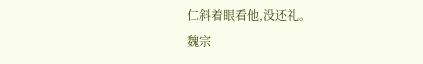仁斜着眼看他,没还礼。
魏宗